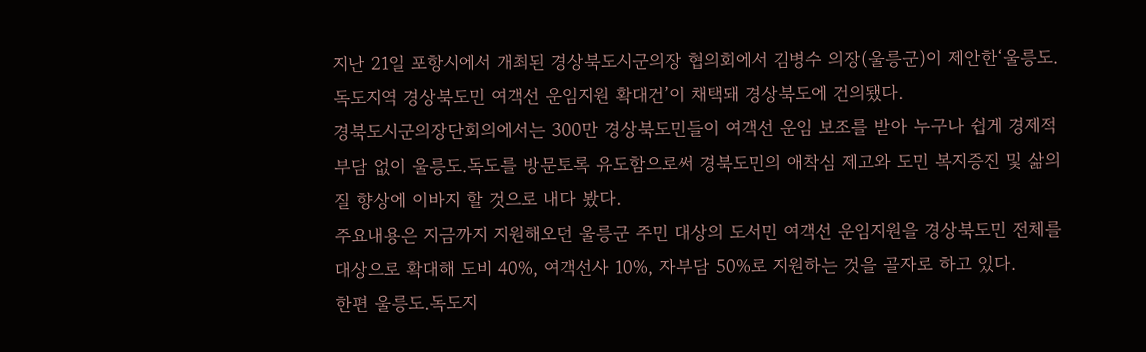지난 21일 포항시에서 개최된 경상북도시군의장 협의회에서 김병수 의장(울릉군)이 제안한‘울릉도.독도지역 경상북도민 여객선 운임지원 확대건’이 채택돼 경상북도에 건의됐다.
경북도시군의장단회의에서는 300만 경상북도민들이 여객선 운임 보조를 받아 누구나 쉽게 경제적 부담 없이 울릉도.독도를 방문토록 유도함으로써 경북도민의 애착심 제고와 도민 복지증진 및 삶의 질 향상에 이바지 할 것으로 내다 봤다.
주요내용은 지금까지 지원해오던 울릉군 주민 대상의 도서민 여객선 운임지원을 경상북도민 전체를 대상으로 확대해 도비 40%, 여객선사 10%, 자부담 50%로 지원하는 것을 골자로 하고 있다.
한편 울릉도.독도지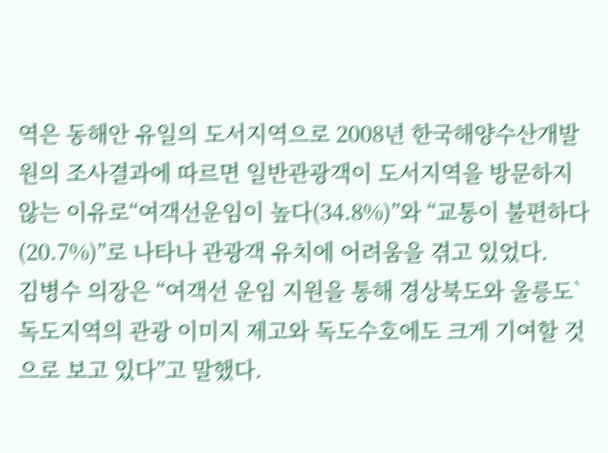역은 동해안 유일의 도서지역으로 2008년 한국해양수산개발원의 조사결과에 따르면 일반관광객이 도서지역을 방문하지 않는 이유로“여객선운임이 높다(34.8%)”와 “교통이 불편하다(20.7%)”로 나타나 관광객 유치에 어려움을 겪고 있었다.
김병수 의장은 “여객선 운임 지원을 통해 경상북도와 울릉도`독도지역의 관광 이미지 제고와 독도수호에도 크게 기여할 것으로 보고 있다”고 말했다.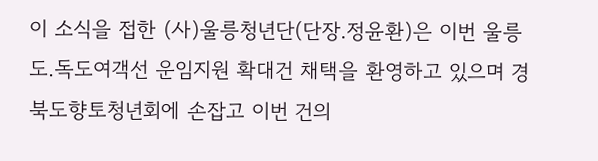이 소식을 접한 (사)울릉청년단(단장.정윤환)은 이번 울릉도.독도여객선 운임지원 확대건 채택을 환영하고 있으며 경북도향토청년회에 손잡고 이번 건의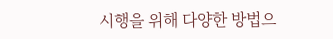시행을 위해 다양한 방법으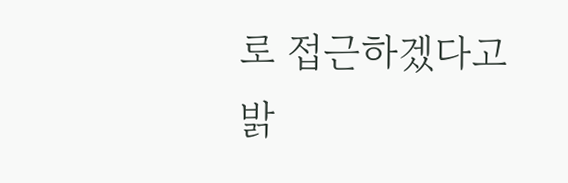로 접근하겠다고 밝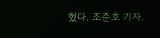혔다. 조준호 기자.